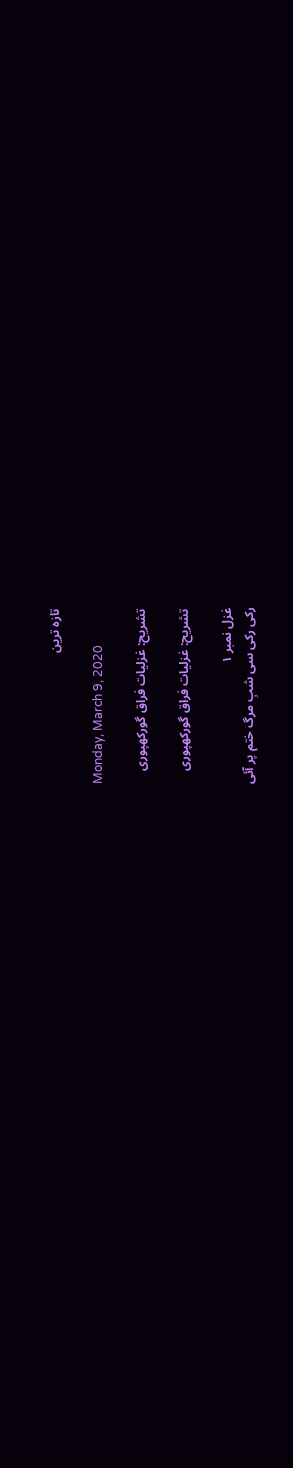تازہ ترین

Monday, March 9, 2020

تشریح: غزلیات فراق گورکھپوری

تشریح: غزلیات فراق گورکھپوری

غزل نمبر ۱
رکی رکی سی شبِ مرگ ختم پر آئی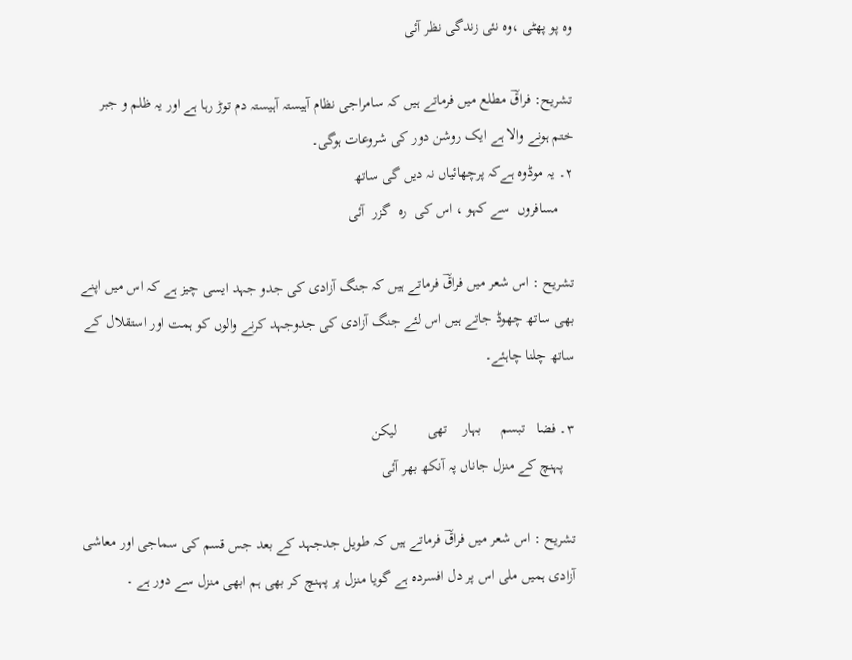وہ پو پھٹی ،وہ نئی زندگی نظر آئی

تشریح: فراقؔ مطلع میں فرماتے ہیں کہ سامراجی نظام آہیستہ آہیستہ دم توڑ رہا ہے اور یہ ظلم و جبر ختم ہونے والا ہے ایک روشن دور کی شروعات ہوگی۔
۲۔ یہ موڈوہ ہےکہ پرچھائیاں نہ دیں گی ساتھ
    مسافروں  سے کہو ، اس کی  رہ  گزر  آئی

تشریح : اس شعر میں فراقؔ فرماتے ہیں کہ جنگ آزادی کی جدو جہد ایسی چیز ہے کہ اس میں اپنے بھی ساتھ چھوڈ جاتے ہیں اس لئے جنگ آزادی کی جدوجہد کرنے والوں کو ہمت اور استقلال کے ساتھ چلنا چاہئے۔

۳۔ فضا   تبسم     بہار    تھی        لیکن
   پہنچ کے منزل جاناں پہ آنکھ بھر آئی

تشریح : اس شعر میں فراقؔ فرماتے ہیں کہ طویل جدجہد کے بعد جس قسم کی سماجی اور معاشی آزادی ہمیں ملی اس پر دل افسردہ ہے گویا منزل پر پہنچ کر بھی ہم ابھی منزل سے دور ہے ۔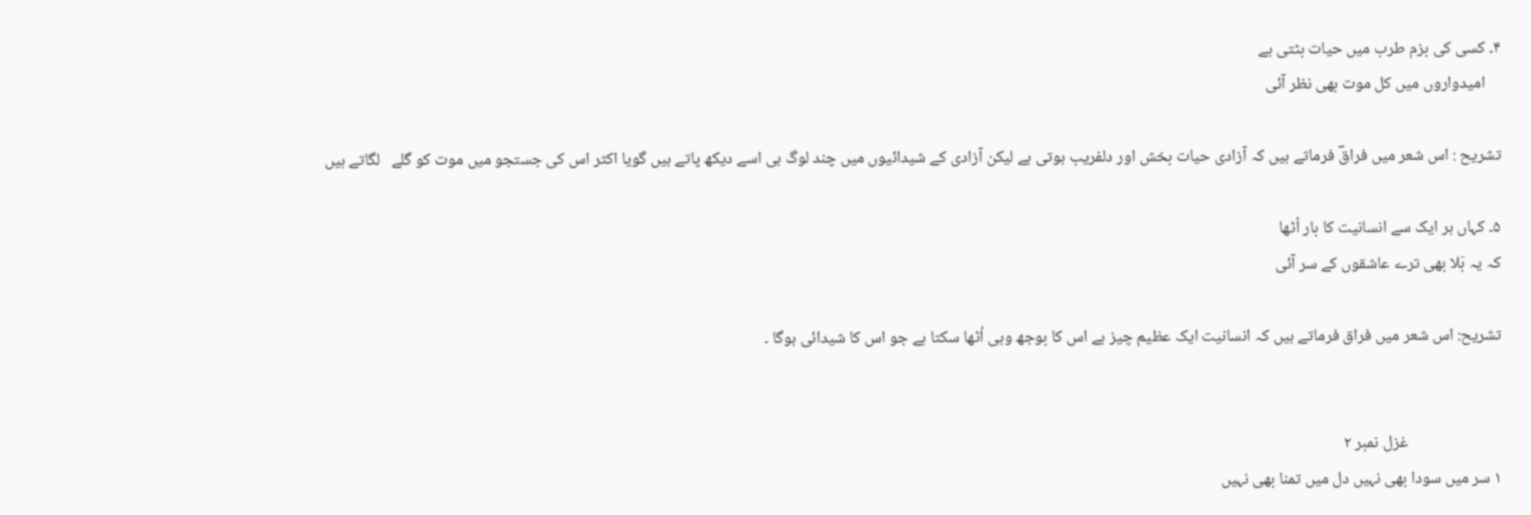۴۔ کسی کی بزم طرب میں حیات بٹتی ہے
    امیدواروں میں کل موت بھی نظر آئی

تشریح : اس شعر میں فراقؔ فرماتے ہیں کہ آزادی حیات بخش اور دلفریب ہوتی ہے لیکن آزادی کے شیدائیوں میں چند لوگ ہی اسے دیکھ پاتے ہیں گویا اکثر اس کی جستجو میں موت کو گلے   لگاتے ہیں

۵۔ کہاں ہر ایک سے انسانیت کا بار اُٹھا
کہ یہ بَلا بھی ترے عاشقوں کے سر آئی

تشریح: اس شعر میں فراق فرماتے ہیں کہ انسانیت ایک عظیم چیز ہے اس کا بوجھ وہی اُٹھا سکتا ہے جو اس کا شیدائی ہوگا ۔


                         غزل نمبر ۲
۱ سر میں سودا بھی نہیں دل میں تمنا بھی نہیں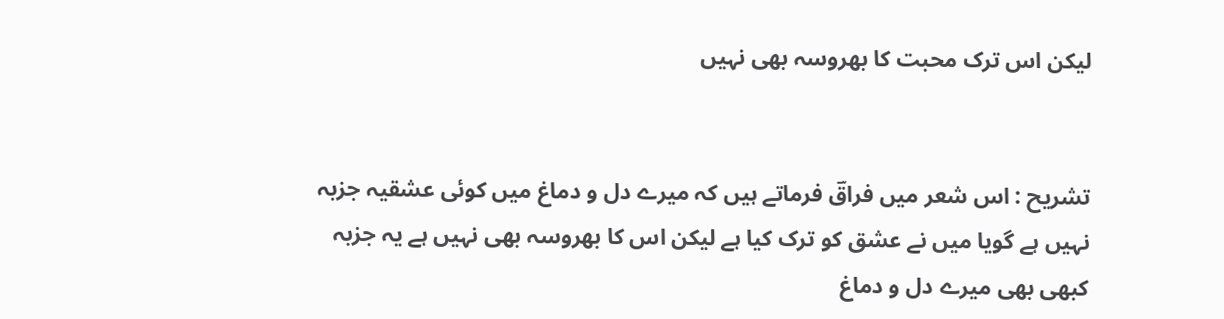لیکن اس ترک محبت کا بھروسہ بھی نہیں


تشریح : اس شعر میں فراقؔ فرماتے ہیں کہ میرے دل و دماغ میں کوئی عشقیہ جزبہ نہیں ہے گویا میں نے عشق کو ترک کیا ہے لیکن اس کا بھروسہ بھی نہیں ہے یہ جزبہ کبھی بھی میرے دل و دماغ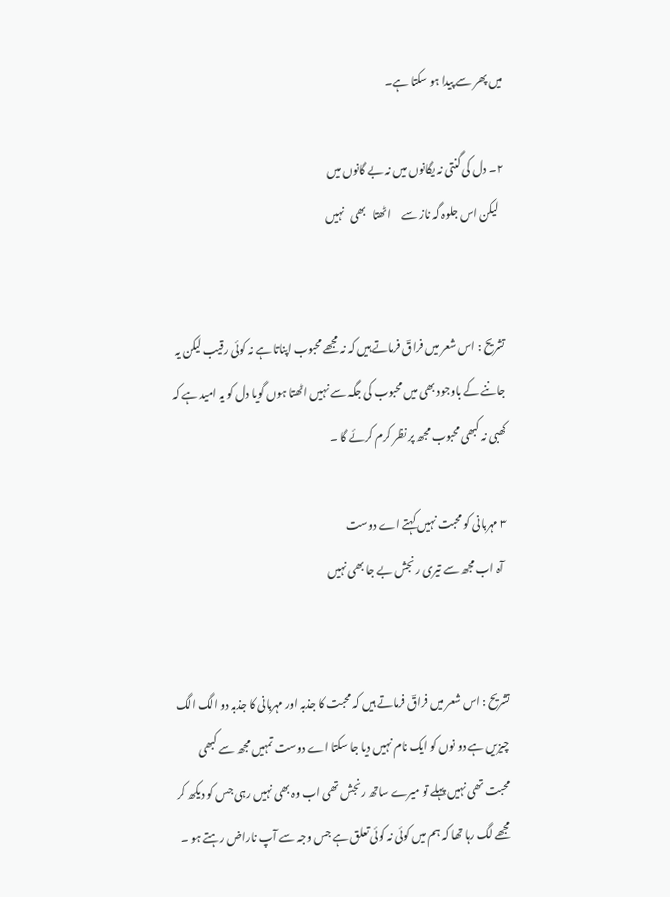میں پھر سے پیدا ہو سکتا ہے۔

۲۔ دل کی گنتی نہ یگانوں میں نہ بے گانوں میں
  لیکن اس جلوہ گہ ناز سے     اٹھتا   بھی   نہیں


تشریح : اس شعر میں فراقؔ فرماتے ہیں کہ نہ مجھے محبوب اپناتا ہے نہ کوئی رقیب لیکن یہ جاننے کے باوجود بھی میں محبوب کی جگہ سے نہیں اٹھتا ہوں گویا دل کو یہ امید ہے کہ کھبی نہ کبھی محبوب مجھ پر نظر کرم کرئے گا ۔

۳ مہربانی کو محبت نہیں کہتے اے دوست
  آہ اب مجھ سے تیری رنجش بے جا بھی نہیں


تشریح : اس شعر میں فراقؔ فرماتے ہیں کہ محبت کا جذبہ اور مہربانی کا جذبہ دو الگ الگ چیزیں ہے دو نوں کو ایک نام نہیں دیا جا سکتا اے دوست تمہیں مجھ سے کبھی محبت تھی نہیں پہلے تو میرے ساتھ رنجش تھی اب وہ بھی نہیں رہی جس کو دیکھ کر مجھے لگ رہا تھا کہ ہم میں کوئی نہ کوئی تعلق ہے جس وجہ سے آپ ناراض رہتے ہو ۔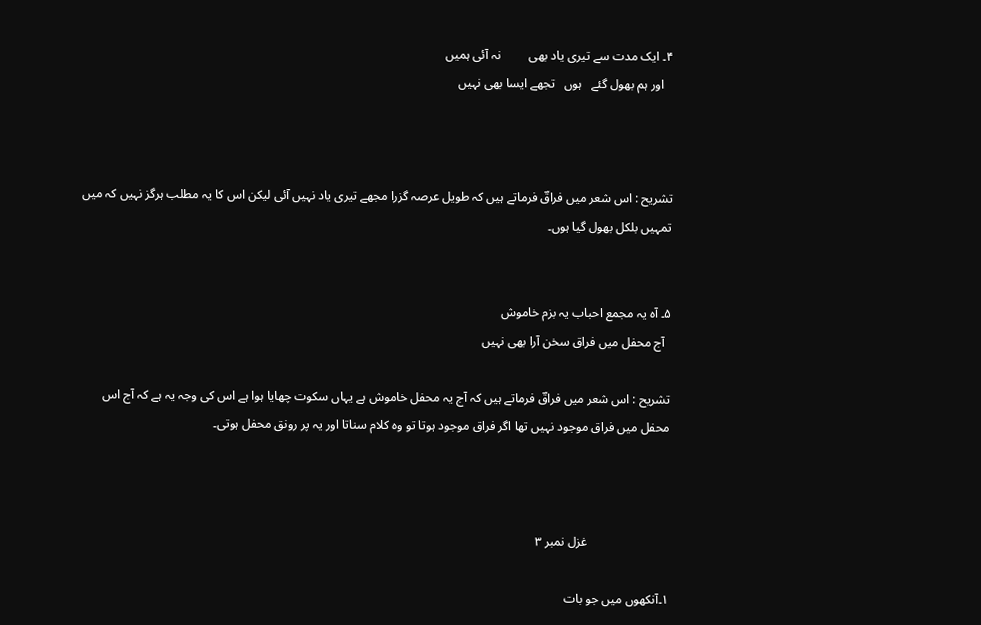۴۔ ایک مدت سے تیری یاد بھی         نہ آئی ہمیں
   اور ہم بھول گئے   ہوں   تجھے ایسا بھی نہیں



تشریح : اس شعر میں فراقؔ فرماتے ہیں کہ طویل عرصہ گزرا مجھے تیری یاد نہیں آئی لیکن اس کا یہ مطلب ہرگز نہیں کہ میں تمہیں بلکل بھول گیا ہوں۔


۵۔ آہ یہ مجمع احباب یہ بزم خاموش
  آج محفل میں فراق سخن آرا بھی نہیں

تشریح : اس شعر میں فراقؔ فرماتے ہیں کہ آج یہ محفل خاموش ہے یہاں سکوت چھایا ہوا ہے اس کی وجہ یہ ہے کہ آج اس محفل میں فراق موجود نہیں تھا اگر فراق موجود ہوتا تو وہ کلام سناتا اور یہ پر رونق محفل ہوتی۔



                          غزل نمبر ۳

۱۔آنکھوں میں جو بات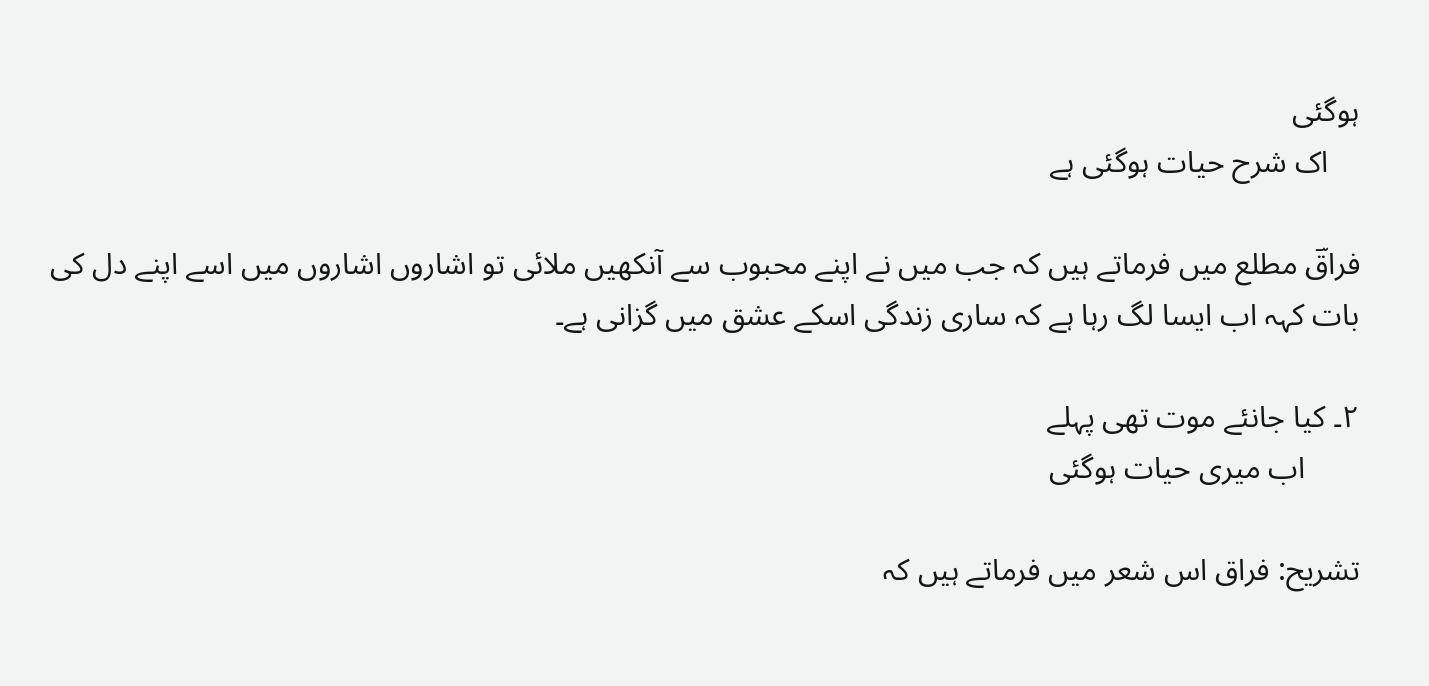ہوگئی
    اک شرح حیات ہوگئی ہے

فراقؔ مطلع میں فرماتے ہیں کہ جب میں نے اپنے محبوب سے آنکھیں ملائی تو اشاروں اشاروں میں اسے اپنے دل کی بات کہہ اب ایسا لگ رہا ہے کہ ساری زندگی اسکے عشق میں گزانی ہے۔

۲۔ کیا جانئے موت تھی پہلے
       اب میری حیات ہوگئی

تشریح: فراق اس شعر میں فرماتے ہیں کہ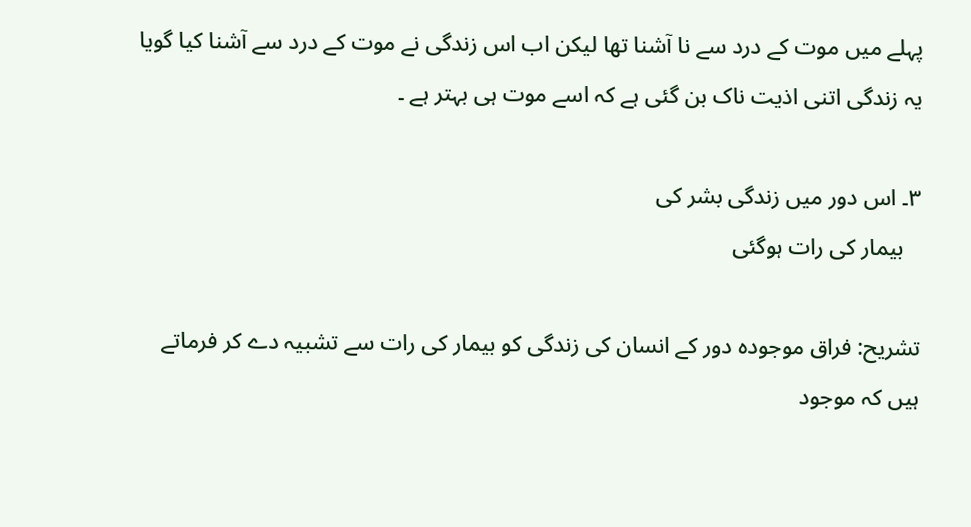پہلے میں موت کے درد سے نا آشنا تھا لیکن اب اس زندگی نے موت کے درد سے آشنا کیا گویا یہ زندگی اتنی اذیت ناک بن گئی ہے کہ اسے موت ہی بہتر ہے ۔

۳۔ اس دور میں زندگی بشر کی
   بیمار کی رات ہوگئی

تشریح: فراق موجودہ دور کے انسان کی زندگی کو بیمار کی رات سے تشبیہ دے کر فرماتے ہیں کہ موجود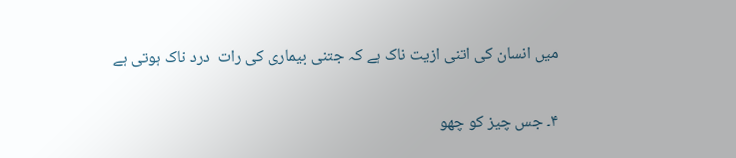میں انسان کی اتنی ازیت ناک ہے کہ جتنی بیماری کی رات  درد ناک ہوتی ہے

۴۔ جس چیز کو چھو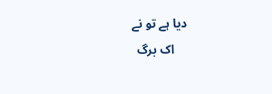دیا ہے تو نے
    اک برگ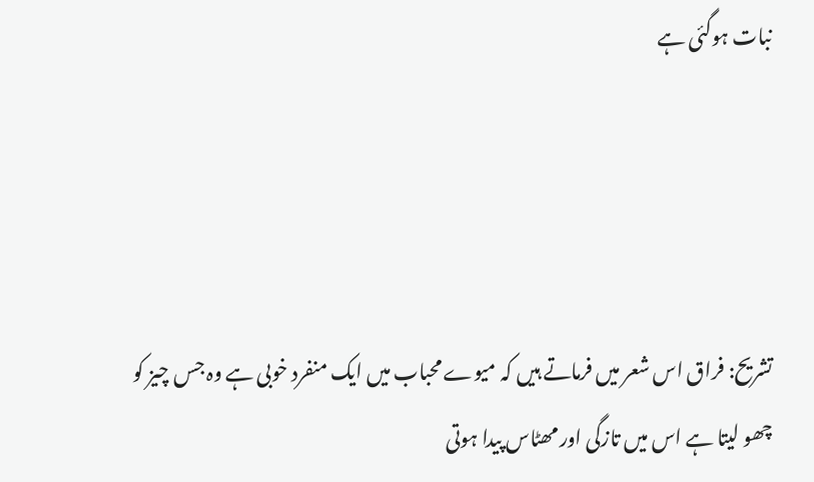نبات ہوگئی ہے




تشریح: فراق اس شعر میں فرماتے ہیں کہ میوے محباب میں ایک منفرد خوبی ہے وہ جس چیز کو چھو لیتا ہے اس میں تازگی اور مھٹاس پیدا ہوتی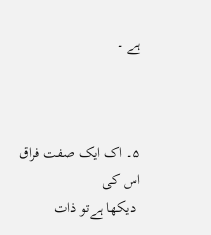ہے ۔



۵۔ اک ایک صفت فراق اس کی
 دیکھا ہےتو ذات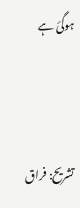ہوگئ ہے



تشریح: فراق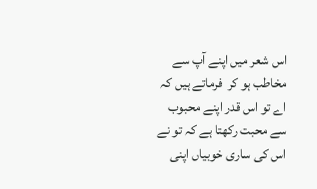اس شعر میں اپنے آپ سے مخاطب ہو کر  فرماتے ہیں کہ اے تو اس قدر اپنے محبوب سے محبت رکھتا ہے کہ تو نے اس کی ساری خوبیاں اپنی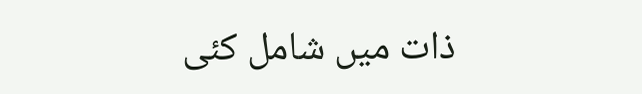ذات میں شامل کئی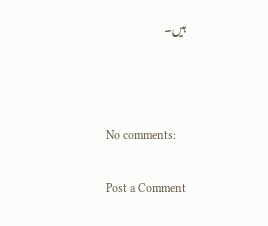ہیں۔



No comments:

Post a Comment